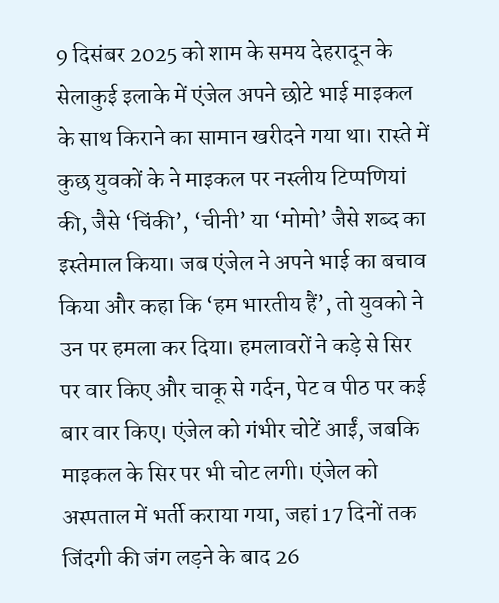9 दिसंबर 2025 को शाम के समय देहरादून के सेलाकुई इलाके में एंजेल अपने छोटे भाई माइकल के साथ किराने का सामान खरीदने गया था। रास्ते में कुछ युवकों के ने माइकल पर नस्लीय टिप्पणियां की, जैसे ‘चिंकी’, ‘चीनी’ या ‘मोमो’ जैसे शब्द का इस्तेमाल किया। जब एंजेल ने अपने भाई का बचाव किया और कहा कि ‘हम भारतीय हैं’, तो युवको ने उन पर हमला कर दिया। हमलावरों ने कड़े से सिर पर वार किए और चाकू से गर्दन, पेट व पीठ पर कई बार वार किए। एंजेल को गंभीर चोटें आईं, जबकि माइकल के सिर पर भी चोट लगी। एंजेल को अस्पताल में भर्ती कराया गया, जहां 17 दिनों तक जिंदगी की जंग लड़ने के बाद 26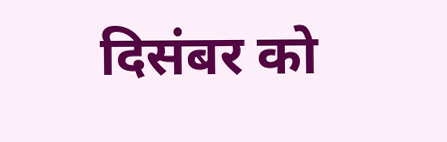दिसंबर को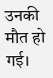उनकी मौत हो गई।